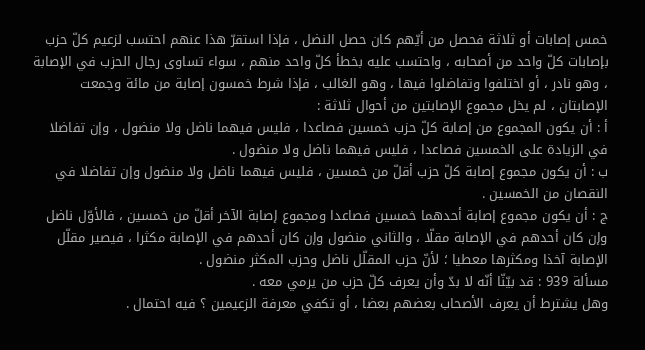خمس إصابات أو ثلاثة فحصل من أيّهم كان حصل النضل ، فإذا استقرّ هذا عنهم احتسب لزعيم كلّ حزب بإصابات كلّ واحد من أصحابه ، واحتسب عليه بخطأ كلّ واحد منهم ، سواء تساوى رجال الحزب في الإصابة ، وهو نادر ، أو اختلفوا وتفاضلوا فيها ، وهو الغالب ، فإذا شرط خمسون إصابة من مائة وجمعت الإصابتان ، لم يخل مجموع الإصابتين من أحوال ثلاثة :
أ : أن يكون المجموع من إصابة كلّ حزب خمسين فصاعدا ، فليس فيهما ناضل ولا منضول ، وإن تفاضلا في الزيادة على الخمسين فصاعدا ، فليس فيهما ناضل ولا منضول .
ب : أن يكون مجموع إصابة كلّ حزب أقلّ من خمسين ، فليس فيهما ناضل ولا منضول وإن تفاضلا في النقصان من الخمسين .
ج : أن يكون مجموع إصابة أحدهما خمسين فصاعدا ومجموع إصابة الآخر أقلّ من خمسين ، فالأوّل ناضل وإن كان أحدهم في الإصابة مقلّا ، والثاني منضول وإن كان أحدهم في الإصابة مكثرا ، فيصير مقلّل الإصابة آخذا ومكثرها معطيا ؛ لأنّ حزب المقلّل ناضل وحزب المكثر منضول .
مسألة 939 : قد بيّنّا أنّه لا بدّ وأن يعرف كلّ حزب من يرمي معه .
وهل يشترط أن يعرف الأصحاب بعضهم بعضا ، أو تكفي معرفة الزعيمين ؟ فيه احتمال .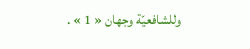وللشافعيّة وجهان « 1 » .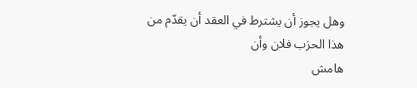وهل يجوز أن يشترط في العقد أن يقدّم من هذا الحزب فلان وأن
هامش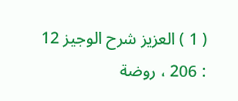( 1 ) العزيز شرح الوجيز 12 : 206 ، روضة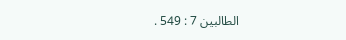الطالبين 7 : 549 .